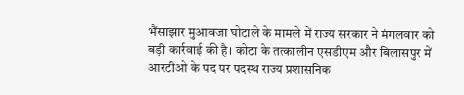भैंसाझार मुआवजा घोटाले के मामले में राज्य सरकार ने मंगलवार को बड़ी कार्रवाई की है। कोटा के तत्कालीन एसडीएम और बिलासपुर में आरटीओ के पद पर पदस्थ राज्य प्रशासनिक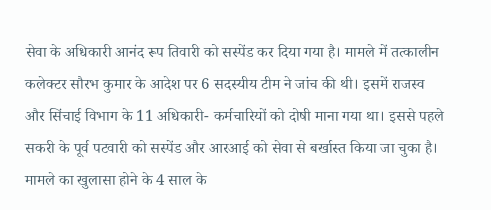सेवा के अधिकारी आनंद रूप तिवारी को सस्पेंड कर दिया गया है। मामले में तत्कालीन कलेक्टर सौरभ कुमार के आदेश पर 6 सदस्यीय टीम ने जांच की थी। इसमें राजस्व और सिंचाई विभाग के 11 अधिकारी- कर्मचारियों को दोषी माना गया था। इससे पहले सकरी के पूर्व पटवारी को सस्पेंड और आरआई को सेवा से बर्खास्त किया जा चुका है। मामले का खुलासा होने के 4 साल के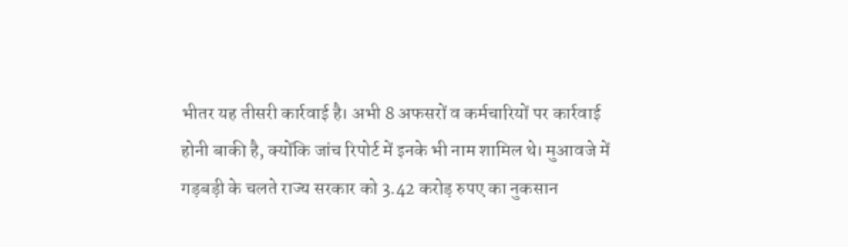भीतर यह तीसरी कार्रवाई है। अभी 8 अफसरों व कर्मचारियों पर कार्रवाई होनी बाकी है, क्योंकि जांच रिपोर्ट में इनके भी नाम शामिल थे। मुआवजे में गड़बड़ी के चलते राज्य सरकार को 3.42 करोड़ रुपए का नुकसान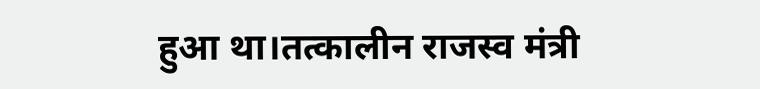हुआ था।तत्कालीन राजस्व मंत्री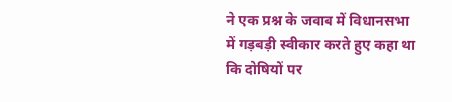ने एक प्रश्न के जवाब में विधानसभा में गड़बड़ी स्वीकार करते हुए कहा था कि दोषियों पर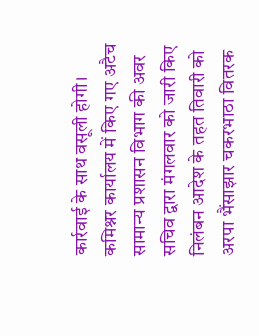कार्रवाई के साथ वसूली होगी।
कमिश्नर कार्यालय में किए गए अटैच
सामान्य प्रशासन विभाग की अवर सचिव द्वारा मंगलवार को जारी किए निलंबन आदेश के तहत तिवारी को अरपा भैंसाझार चकरभाठा वितरक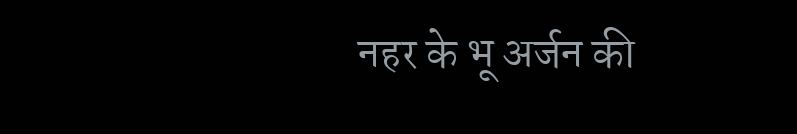नहर के भू अर्जन की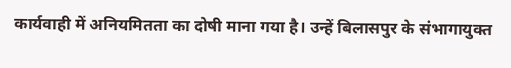कार्यवाही में अनियमितता का दोषी माना गया है। उन्हें बिलासपुर के संभागायुक्त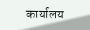कार्यालय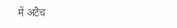में अटैच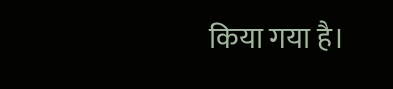किया गया है।